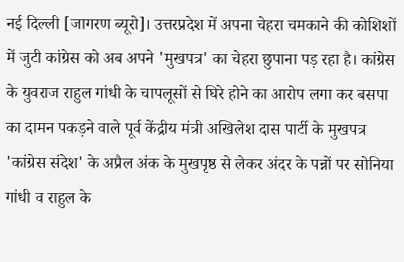नई दिल्ली [जागरण ब्यूरो]। उत्तरप्रदेश में अपना चेहरा चमकाने की कोशिशों में जुटी कांग्रेस को अब अपने 'मुखपत्र' का चेहरा छुपाना पड़ रहा है। कांग्रेस के युवराज राहुल गांधी के चापलूसों से घिरे होने का आरोप लगा कर बसपा का दामन पकड़ने वाले पूर्व केंद्रीय मंत्री अखिलेश दास पार्टी के मुखपत्र 'कांग्रेस संदेश' के अप्रैल अंक के मुखपृष्ठ से लेकर अंदर के पन्नों पर सोनिया गांधी व राहुल के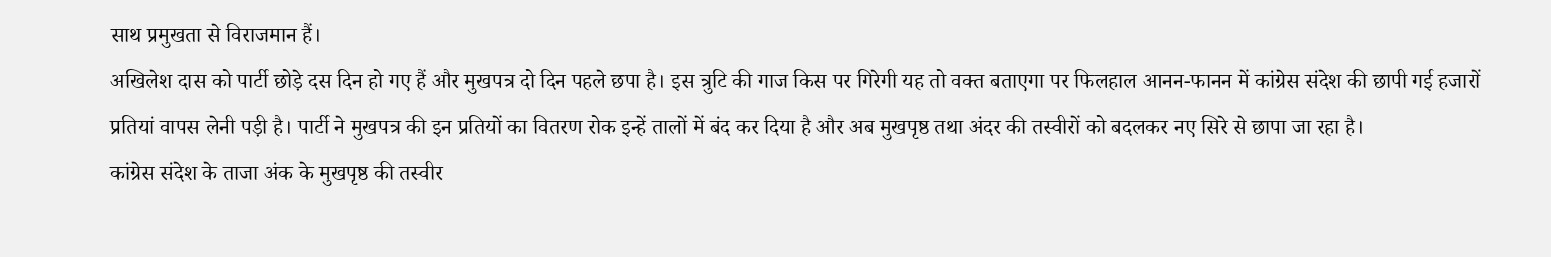साथ प्रमुखता से विराजमान हैं।
अखिलेश दास को पार्टी छोड़े दस दिन हो गए हैं और मुखपत्र दो दिन पहले छपा है। इस त्रुटि की गाज किस पर गिरेगी यह तो वक्त बताएगा पर फिलहाल आनन-फानन में कांग्रेस संदेश की छापी गई हजारों प्रतियां वापस लेनी पड़ी है। पार्टी ने मुखपत्र की इन प्रतियों का वितरण रोक इन्हें तालों में बंद कर दिया है और अब मुखपृष्ठ तथा अंदर की तस्वीरों को बदलकर नए सिरे से छापा जा रहा है।
कांग्रेस संदेश के ताजा अंक के मुखपृष्ठ की तस्वीर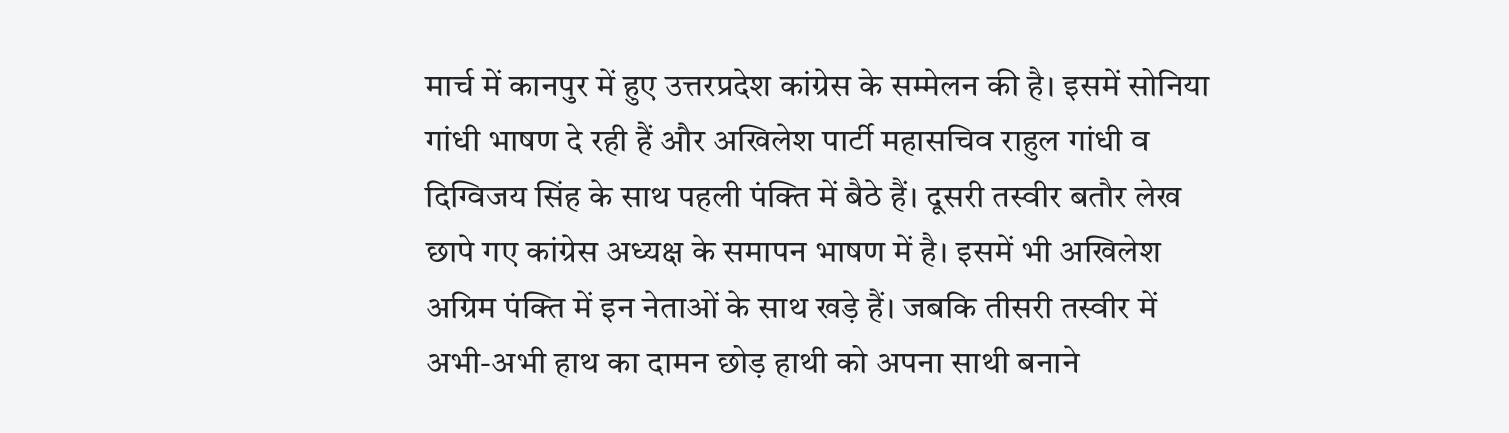मार्च में कानपुर में हुए उत्तरप्रदेश कांग्रेस के सम्मेलन की है। इसमें सोनिया गांधी भाषण दे रही हैं और अखिलेश पार्टी महासचिव राहुल गांधी व दिग्विजय सिंह के साथ पहली पंक्ति में बैठे हैं। दूसरी तस्वीर बतौर लेख छापे गए कांग्रेस अध्यक्ष के समापन भाषण में है। इसमें भी अखिलेश अग्रिम पंक्ति में इन नेताओं के साथ खड़े हैं। जबकि तीसरी तस्वीर में अभी-अभी हाथ का दामन छोड़ हाथी को अपना साथी बनाने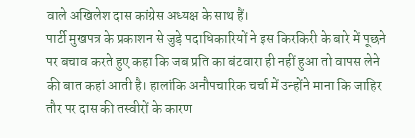वाले अखिलेश दास कांग्रेस अध्यक्ष के साथ हैं।
पार्टी मुखपत्र के प्रकाशन से जुड़े पदाधिकारियों ने इस किरकिरी के बारे में पूछने पर बचाव करते हुए कहा कि जब प्रति का बंटवारा ही नहीं हुआ तो वापस लेने की बात कहां आती है। हालांकि अनौपचारिक चर्चा में उन्होंने माना कि जाहिर तौर पर दास की तस्वीरों के कारण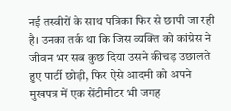नई तस्वीरों के साथ पत्रिका फिर से छापी जा रही है। उनका तर्क था कि जिस व्यक्ति को कांग्रेस ने जीवन भर सब कुछ दिया उसने कीचड़ उछालते हुए पार्टी छोड़ी, फिर ऐसे आदमी को अपने मुखपत्र में एक सेंटीमीटर भी जगह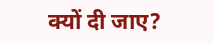क्यों दी जाए?